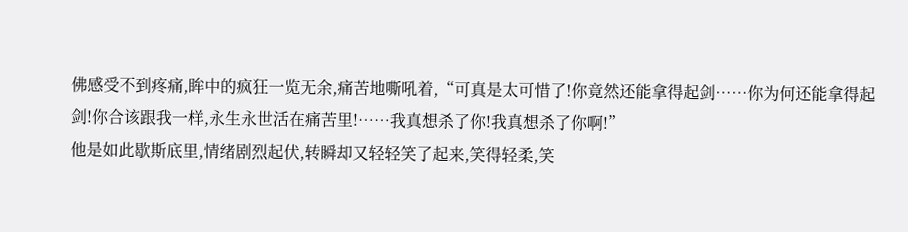佛感受不到疼痛,眸中的疯狂一览无余,痛苦地嘶吼着,“可真是太可惜了!你竟然还能拿得起剑……你为何还能拿得起剑!你合该跟我一样,永生永世活在痛苦里!……我真想杀了你!我真想杀了你啊!”
他是如此歇斯底里,情绪剧烈起伏,转瞬却又轻轻笑了起来,笑得轻柔,笑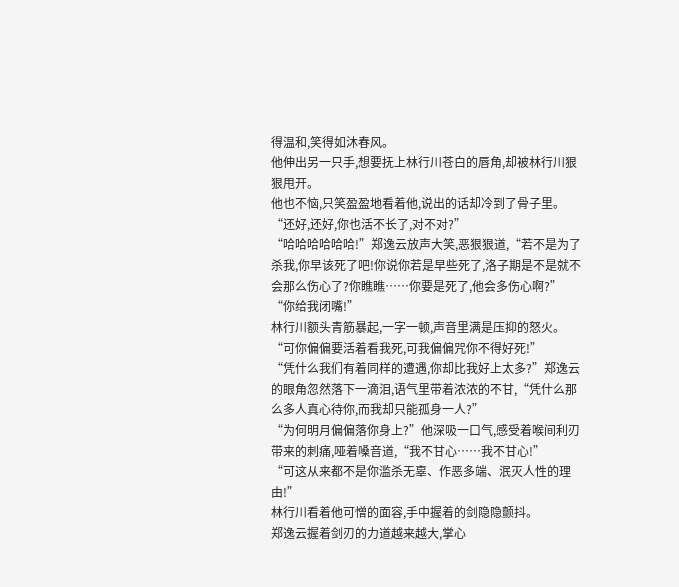得温和,笑得如沐春风。
他伸出另一只手,想要抚上林行川苍白的唇角,却被林行川狠狠甩开。
他也不恼,只笑盈盈地看着他,说出的话却冷到了骨子里。
“还好,还好,你也活不长了,对不对?”
“哈哈哈哈哈哈!”郑逸云放声大笑,恶狠狠道,“若不是为了杀我,你早该死了吧!你说你若是早些死了,洛子期是不是就不会那么伤心了?你瞧瞧……你要是死了,他会多伤心啊?”
“你给我闭嘴!”
林行川额头青筋暴起,一字一顿,声音里满是压抑的怒火。
“可你偏偏要活着看我死,可我偏偏咒你不得好死!”
“凭什么我们有着同样的遭遇,你却比我好上太多?”郑逸云的眼角忽然落下一滴泪,语气里带着浓浓的不甘,“凭什么那么多人真心待你,而我却只能孤身一人?”
“为何明月偏偏落你身上?”他深吸一口气,感受着喉间利刃带来的刺痛,哑着嗓音道,“我不甘心……我不甘心!”
“可这从来都不是你滥杀无辜、作恶多端、泯灭人性的理由!”
林行川看着他可憎的面容,手中握着的剑隐隐颤抖。
郑逸云握着剑刃的力道越来越大,掌心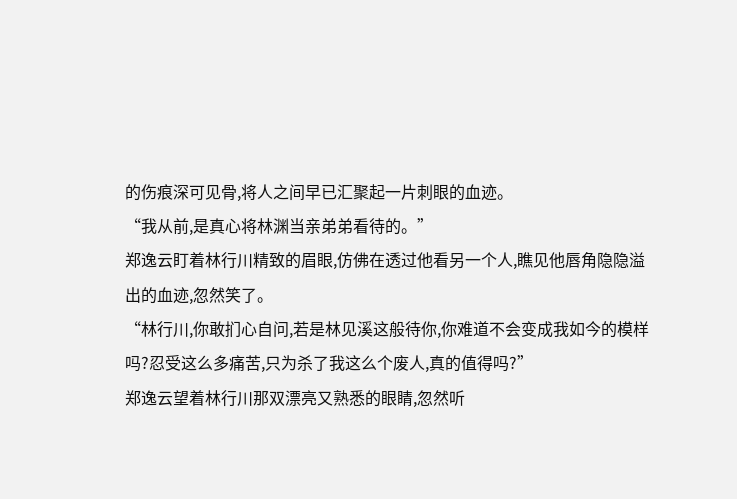的伤痕深可见骨,将人之间早已汇聚起一片刺眼的血迹。
“我从前,是真心将林渊当亲弟弟看待的。”
郑逸云盯着林行川精致的眉眼,仿佛在透过他看另一个人,瞧见他唇角隐隐溢出的血迹,忽然笑了。
“林行川,你敢扪心自问,若是林见溪这般待你,你难道不会变成我如今的模样吗?忍受这么多痛苦,只为杀了我这么个废人,真的值得吗?”
郑逸云望着林行川那双漂亮又熟悉的眼睛,忽然听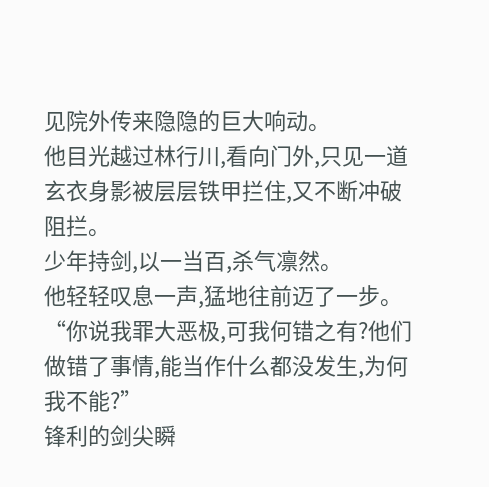见院外传来隐隐的巨大响动。
他目光越过林行川,看向门外,只见一道玄衣身影被层层铁甲拦住,又不断冲破阻拦。
少年持剑,以一当百,杀气凛然。
他轻轻叹息一声,猛地往前迈了一步。
“你说我罪大恶极,可我何错之有?他们做错了事情,能当作什么都没发生,为何我不能?”
锋利的剑尖瞬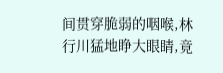间贯穿脆弱的咽喉,林行川猛地睁大眼睛,竟